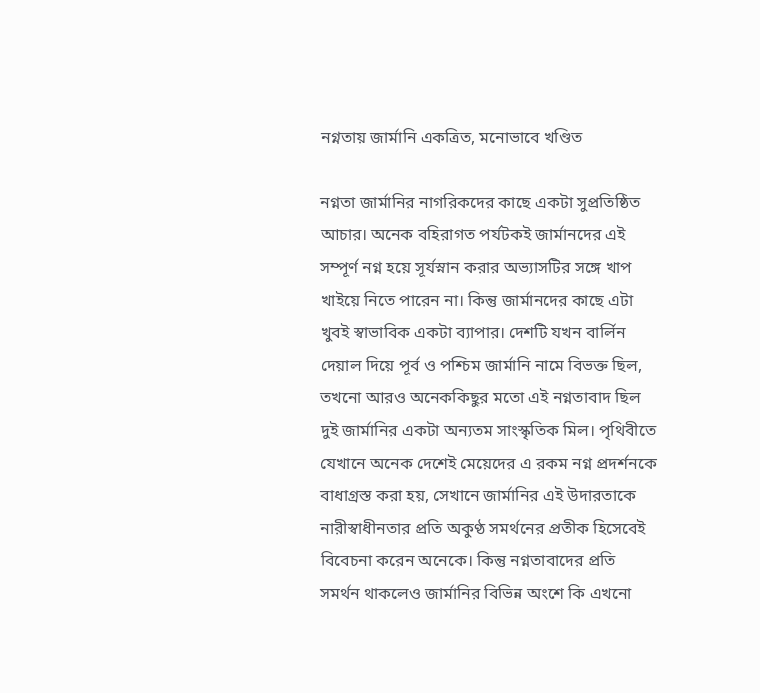নগ্নতায় জার্মানি একত্রিত, মনোভাবে খণ্ডিত

নগ্নতা জার্মানির নাগরিকদের কাছে একটা সুপ্রতিষ্ঠিত আচার। অনেক বহিরাগত পর্যটকই জার্মানদের এই সম্পূর্ণ নগ্ন হয়ে সূর্যস্নান করার অভ্যাসটির সঙ্গে খাপ খাইয়ে নিতে পারেন না। কিন্তু জার্মানদের কাছে এটা খুবই স্বাভাবিক একটা ব্যাপার। দেশটি যখন বার্লিন দেয়াল দিয়ে পূর্ব ও পশ্চিম জার্মানি নামে বিভক্ত ছিল, তখনো আরও অনেককিছুর মতো এই নগ্নতাবাদ ছিল দুই জার্মানির একটা অন্যতম সাংস্কৃতিক মিল। পৃথিবীতে যেখানে অনেক দেশেই মেয়েদের এ রকম নগ্ন প্রদর্শনকে বাধাগ্রস্ত করা হয়, সেখানে জার্মানির এই উদারতাকে নারীস্বাধীনতার প্রতি অকুণ্ঠ সমর্থনের প্রতীক হিসেবেই বিবেচনা করেন অনেকে। কিন্তু নগ্নতাবাদের প্রতি সমর্থন থাকলেও জার্মানির বিভিন্ন অংশে কি এখনো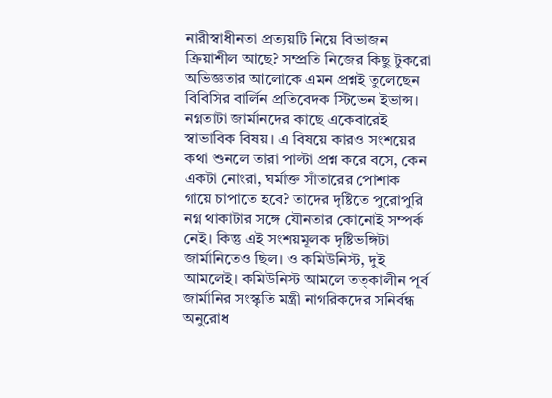নারীস্বাধীনতা প্রত্যয়টি নিয়ে বিভাজন ক্রিয়াশীল আছে? সম্প্রতি নিজের কিছু টুকরো অভিজ্ঞতার আলোকে এমন প্রশ্নই তুলেছেন বিবিসির বার্লিন প্রতিবেদক স্টিভেন ইভান্স।
নগ্নতাটা জার্মানদের কাছে একেবারেই স্বাভাবিক বিষয়। এ বিষয়ে কারও সংশয়ের কথা শুনলে তারা পাল্টা প্রশ্ন করে বসে, কেন একটা নোংরা, ঘর্মাক্ত সাঁতারের পোশাক গায়ে চাপাতে হবে? তাদের দৃষ্টিতে পুরোপুরি নগ্ন থাকাটার সঙ্গে যৌনতার কোনোই সম্পর্ক নেই। কিন্তু এই সংশয়মূলক দৃষ্টিভঙ্গিটা জার্মানিতেও ছিল। ও কমিউনিস্ট, দুই আমলেই। কমিউনিস্ট আমলে তত্কালীন পূর্ব জার্মানির সংস্কৃতি মন্ত্রী নাগরিকদের সনির্বন্ধ অনুরোধ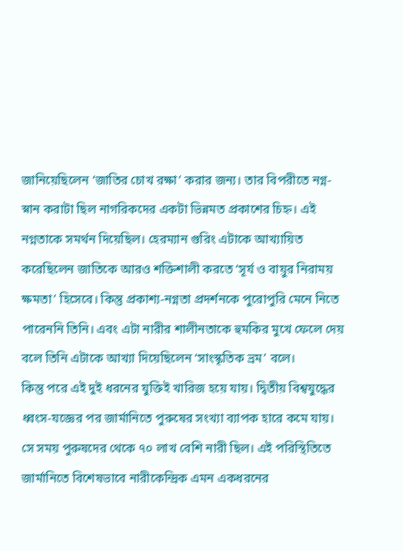জানিয়েছিলেন ‘জাতির চোখ রক্ষা’ করার জন্য। তার বিপরীতে নগ্ন-স্নান করাটা ছিল নাগরিকদের একটা ভিন্নমত প্রকাশের চিহ্ন। এই নগ্নতাকে সমর্থন দিয়েছিল। হেরম্যান গুরিং এটাকে আখ্যায়িত করেছিলেন জাতিকে আরও শক্তিশালী করতে ‘সূর্য ও বায়ুর নিরাময় ক্ষমতা’ হিসেবে। কিন্তু প্রকাশ্য-নগ্নতা প্রদর্শনকে পুরোপুরি মেনে নিতে পারেননি তিনি। এবং এটা নারীর শালীনতাকে হুমকির মুখে ফেলে দেয় বলে তিনি এটাকে আখ্যা দিয়েছিলেন ‘সাংস্কৃতিক ভ্রম’ বলে।
কিন্তু পরে এই দুই ধরনের যুক্তিই খারিজ হয়ে যায়। দ্বিতীয় বিশ্বযুদ্ধের ধ্বংস-যজ্ঞের পর জার্মানিতে পুরুষের সংখ্যা ব্যাপক হারে কমে যায়। সে সময় পুরুষদের থেকে ৭০ লাখ বেশি নারী ছিল। এই পরিস্থিতিতে জার্মানিতে বিশেষভাবে নারীকেন্দ্রিক এমন একধরনের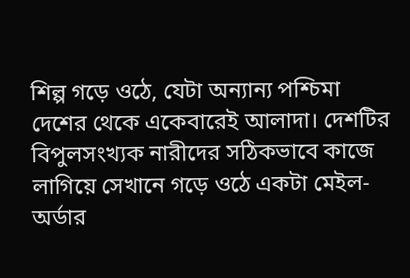শিল্প গড়ে ওঠে, যেটা অন্যান্য পশ্চিমা দেশের থেকে একেবারেই আলাদা। দেশটির বিপুলসংখ্যক নারীদের সঠিকভাবে কাজে লাগিয়ে সেখানে গড়ে ওঠে একটা মেইল-অর্ডার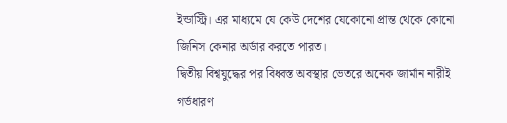ইন্ডাস্ট্রি। এর মাধ্যমে যে কেউ দেশের যেকোনো প্রান্ত থেকে কোনো জিনিস কেনার অর্ডার করতে পারত।
দ্বিতীয় বিশ্বযুদ্ধের পর বিধ্বস্ত অবস্থার ভেতরে অনেক জার্মান নারীই গর্ভধারণ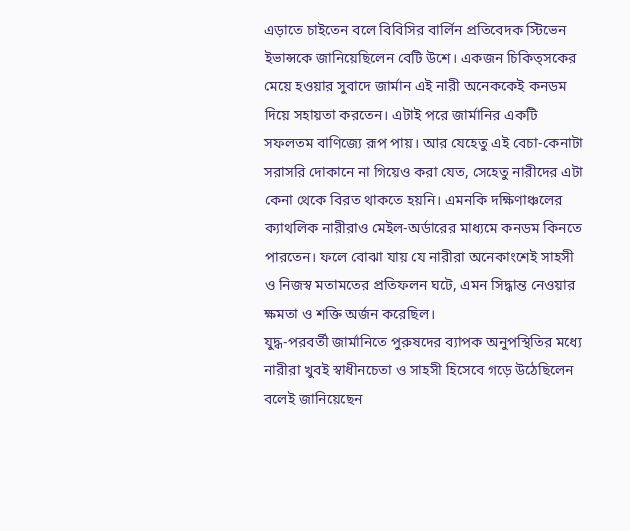এড়াতে চাইতেন বলে বিবিসির বার্লিন প্রতিবেদক স্টিভেন ইভান্সকে জানিয়েছিলেন বেটি উশে। একজন চিকিত্সকের মেয়ে হওয়ার সুবাদে জার্মান এই নারী অনেককেই কনডম দিয়ে সহায়তা করতেন। এটাই পরে জার্মানির একটি সফলতম বাণিজ্যে রূপ পায়। আর যেহেতু এই বেচা-কেনাটা সরাসরি দোকানে না গিয়েও করা যেত, সেহেতু নারীদের এটা কেনা থেকে বিরত থাকতে হয়নি। এমনকি দক্ষিণাঞ্চলের ক্যাথলিক নারীরাও মেইল-অর্ডারের মাধ্যমে কনডম কিনতে পারতেন। ফলে বোঝা যায় যে নারীরা অনেকাংশেই সাহসী ও নিজস্ব মতামতের প্রতিফলন ঘটে, এমন সিদ্ধান্ত নেওয়ার ক্ষমতা ও শক্তি অর্জন করেছিল।
যুদ্ধ-পরবর্তী জার্মানিতে পুরুষদের ব্যাপক অনুপস্থিতির মধ্যে নারীরা খুবই স্বাধীনচেতা ও সাহসী হিসেবে গড়ে উঠেছিলেন বলেই জানিয়েছেন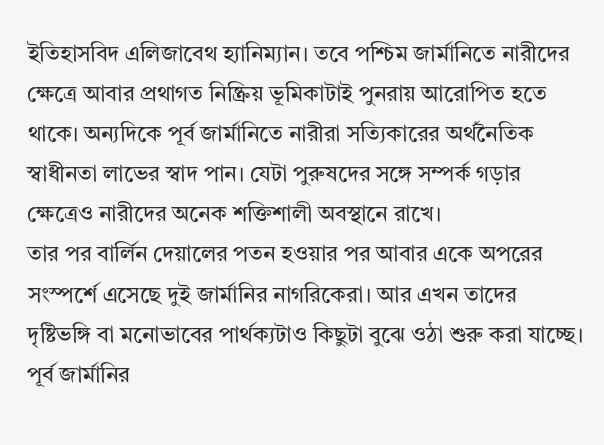ইতিহাসবিদ এলিজাবেথ হ্যানিম্যান। তবে পশ্চিম জার্মানিতে নারীদের ক্ষেত্রে আবার প্রথাগত নিষ্ক্রিয় ভূমিকাটাই পুনরায় আরোপিত হতে থাকে। অন্যদিকে পূর্ব জার্মানিতে নারীরা সত্যিকারের অর্থনৈতিক স্বাধীনতা লাভের স্বাদ পান। যেটা পুরুষদের সঙ্গে সম্পর্ক গড়ার ক্ষেত্রেও নারীদের অনেক শক্তিশালী অবস্থানে রাখে।
তার পর বার্লিন দেয়ালের পতন হওয়ার পর আবার একে অপরের সংস্পর্শে এসেছে দুই জার্মানির নাগরিকেরা। আর এখন তাদের দৃষ্টিভঙ্গি বা মনোভাবের পার্থক্যটাও কিছুটা বুঝে ওঠা শুরু করা যাচ্ছে। পূর্ব জার্মানির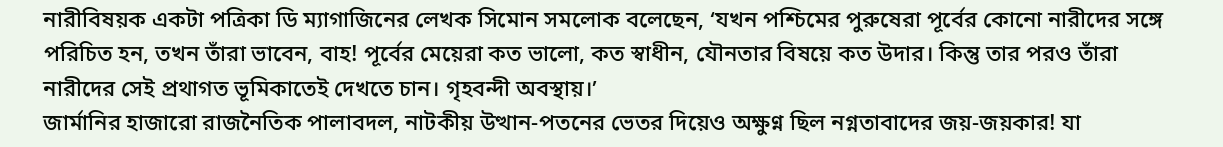নারীবিষয়ক একটা পত্রিকা ডি ম্যাগাজিনের লেখক সিমোন সমলোক বলেছেন, ‘যখন পশ্চিমের পুরুষেরা পূর্বের কোনো নারীদের সঙ্গে পরিচিত হন, তখন তাঁরা ভাবেন, বাহ! পূর্বের মেয়েরা কত ভালো, কত স্বাধীন, যৌনতার বিষয়ে কত উদার। কিন্তু তার পরও তাঁরা নারীদের সেই প্রথাগত ভূমিকাতেই দেখতে চান। গৃহবন্দী অবস্থায়।’
জার্মানির হাজারো রাজনৈতিক পালাবদল, নাটকীয় উত্থান-পতনের ভেতর দিয়েও অক্ষুণ্ন ছিল নগ্নতাবাদের জয়-জয়কার! যা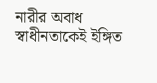নারীর অবাধ স্বাধীনতাকেই ইঙ্গিত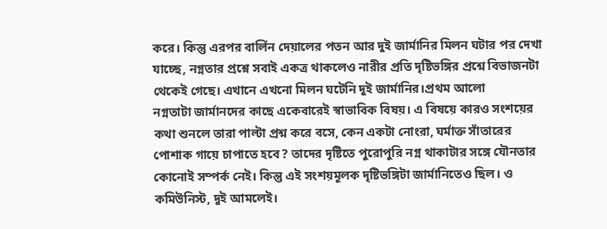করে। কিন্তু এরপর বার্লিন দেয়ালের পতন আর দুই জার্মানির মিলন ঘটার পর দেখা যাচ্ছে, নগ্নতার প্রশ্নে সবাই একত্র থাকলেও নারীর প্রতি দৃষ্টিভঙ্গির প্রশ্নে বিভাজনটা থেকেই গেছে। এখানে এখনো মিলন ঘটেনি দুই জার্মানির।প্রথম আলো
নগ্নতাটা জার্মানদের কাছে একেবারেই স্বাভাবিক বিষয়। এ বিষয়ে কারও সংশয়ের কথা শুনলে তারা পাল্টা প্রশ্ন করে বসে, কেন একটা নোংরা, ঘর্মাক্ত সাঁতারের পোশাক গায়ে চাপাতে হবে? তাদের দৃষ্টিতে পুরোপুরি নগ্ন থাকাটার সঙ্গে যৌনতার কোনোই সম্পর্ক নেই। কিন্তু এই সংশয়মূলক দৃষ্টিভঙ্গিটা জার্মানিতেও ছিল। ও কমিউনিস্ট, দুই আমলেই।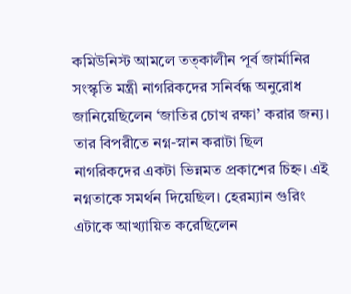কমিউনিস্ট আমলে তত্কালীন পূর্ব জার্মানির সংস্কৃতি মন্ত্রী নাগরিকদের সনির্বন্ধ অনুরোধ জানিয়েছিলেন ‘জাতির চোখ রক্ষা’ করার জন্য। তার বিপরীতে নগ্ন-স্নান করাটা ছিল নাগরিকদের একটা ভিন্নমত প্রকাশের চিহ্ন। এই নগ্নতাকে সমর্থন দিয়েছিল। হেরম্যান গুরিং এটাকে আখ্যায়িত করেছিলেন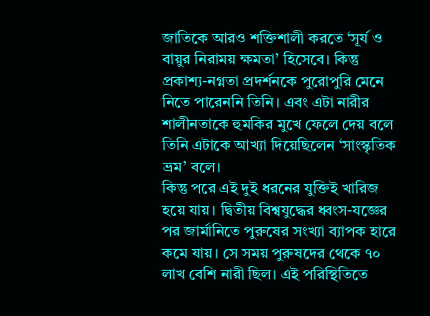জাতিকে আরও শক্তিশালী করতে ‘সূর্য ও বায়ুর নিরাময় ক্ষমতা’ হিসেবে। কিন্তু প্রকাশ্য-নগ্নতা প্রদর্শনকে পুরোপুরি মেনে নিতে পারেননি তিনি। এবং এটা নারীর শালীনতাকে হুমকির মুখে ফেলে দেয় বলে তিনি এটাকে আখ্যা দিয়েছিলেন ‘সাংস্কৃতিক ভ্রম’ বলে।
কিন্তু পরে এই দুই ধরনের যুক্তিই খারিজ হয়ে যায়। দ্বিতীয় বিশ্বযুদ্ধের ধ্বংস-যজ্ঞের পর জার্মানিতে পুরুষের সংখ্যা ব্যাপক হারে কমে যায়। সে সময় পুরুষদের থেকে ৭০ লাখ বেশি নারী ছিল। এই পরিস্থিতিতে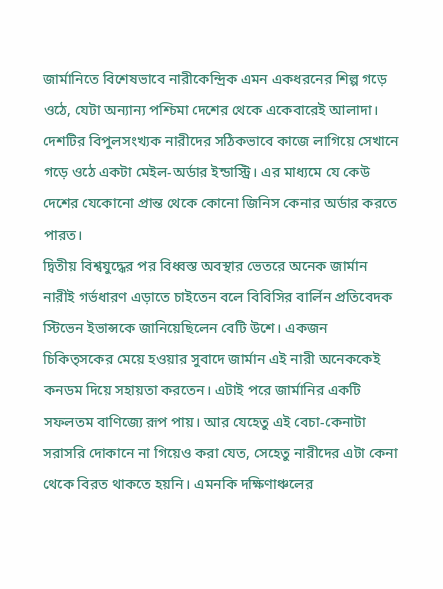জার্মানিতে বিশেষভাবে নারীকেন্দ্রিক এমন একধরনের শিল্প গড়ে ওঠে, যেটা অন্যান্য পশ্চিমা দেশের থেকে একেবারেই আলাদা। দেশটির বিপুলসংখ্যক নারীদের সঠিকভাবে কাজে লাগিয়ে সেখানে গড়ে ওঠে একটা মেইল-অর্ডার ইন্ডাস্ট্রি। এর মাধ্যমে যে কেউ দেশের যেকোনো প্রান্ত থেকে কোনো জিনিস কেনার অর্ডার করতে পারত।
দ্বিতীয় বিশ্বযুদ্ধের পর বিধ্বস্ত অবস্থার ভেতরে অনেক জার্মান নারীই গর্ভধারণ এড়াতে চাইতেন বলে বিবিসির বার্লিন প্রতিবেদক স্টিভেন ইভান্সকে জানিয়েছিলেন বেটি উশে। একজন চিকিত্সকের মেয়ে হওয়ার সুবাদে জার্মান এই নারী অনেককেই কনডম দিয়ে সহায়তা করতেন। এটাই পরে জার্মানির একটি সফলতম বাণিজ্যে রূপ পায়। আর যেহেতু এই বেচা-কেনাটা সরাসরি দোকানে না গিয়েও করা যেত, সেহেতু নারীদের এটা কেনা থেকে বিরত থাকতে হয়নি। এমনকি দক্ষিণাঞ্চলের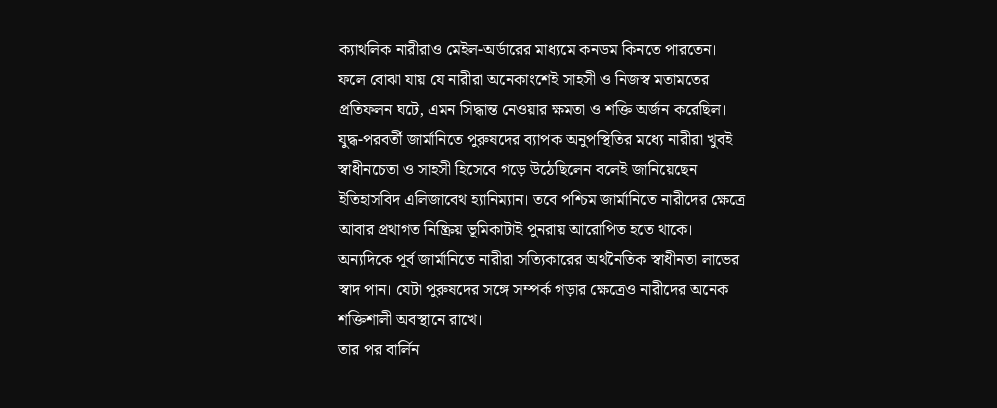ক্যাথলিক নারীরাও মেইল-অর্ডারের মাধ্যমে কনডম কিনতে পারতেন। ফলে বোঝা যায় যে নারীরা অনেকাংশেই সাহসী ও নিজস্ব মতামতের প্রতিফলন ঘটে, এমন সিদ্ধান্ত নেওয়ার ক্ষমতা ও শক্তি অর্জন করেছিল।
যুদ্ধ-পরবর্তী জার্মানিতে পুরুষদের ব্যাপক অনুপস্থিতির মধ্যে নারীরা খুবই স্বাধীনচেতা ও সাহসী হিসেবে গড়ে উঠেছিলেন বলেই জানিয়েছেন ইতিহাসবিদ এলিজাবেথ হ্যানিম্যান। তবে পশ্চিম জার্মানিতে নারীদের ক্ষেত্রে আবার প্রথাগত নিষ্ক্রিয় ভূমিকাটাই পুনরায় আরোপিত হতে থাকে। অন্যদিকে পূর্ব জার্মানিতে নারীরা সত্যিকারের অর্থনৈতিক স্বাধীনতা লাভের স্বাদ পান। যেটা পুরুষদের সঙ্গে সম্পর্ক গড়ার ক্ষেত্রেও নারীদের অনেক শক্তিশালী অবস্থানে রাখে।
তার পর বার্লিন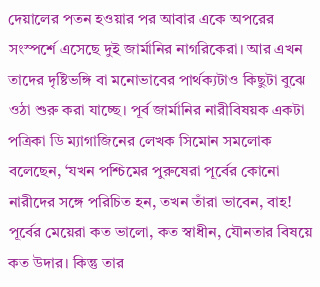দেয়ালের পতন হওয়ার পর আবার একে অপরের সংস্পর্শে এসেছে দুই জার্মানির নাগরিকেরা। আর এখন তাদের দৃষ্টিভঙ্গি বা মনোভাবের পার্থক্যটাও কিছুটা বুঝে ওঠা শুরু করা যাচ্ছে। পূর্ব জার্মানির নারীবিষয়ক একটা পত্রিকা ডি ম্যাগাজিনের লেখক সিমোন সমলোক বলেছেন, ‘যখন পশ্চিমের পুরুষেরা পূর্বের কোনো নারীদের সঙ্গে পরিচিত হন, তখন তাঁরা ভাবেন, বাহ! পূর্বের মেয়েরা কত ভালো, কত স্বাধীন, যৌনতার বিষয়ে কত উদার। কিন্তু তার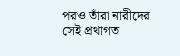পরও তাঁরা নারীদের সেই প্রথাগত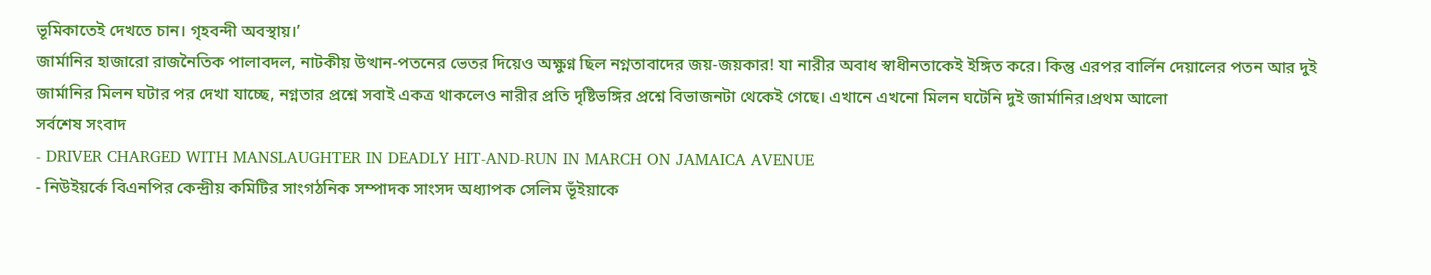ভূমিকাতেই দেখতে চান। গৃহবন্দী অবস্থায়।’
জার্মানির হাজারো রাজনৈতিক পালাবদল, নাটকীয় উত্থান-পতনের ভেতর দিয়েও অক্ষুণ্ন ছিল নগ্নতাবাদের জয়-জয়কার! যা নারীর অবাধ স্বাধীনতাকেই ইঙ্গিত করে। কিন্তু এরপর বার্লিন দেয়ালের পতন আর দুই জার্মানির মিলন ঘটার পর দেখা যাচ্ছে, নগ্নতার প্রশ্নে সবাই একত্র থাকলেও নারীর প্রতি দৃষ্টিভঙ্গির প্রশ্নে বিভাজনটা থেকেই গেছে। এখানে এখনো মিলন ঘটেনি দুই জার্মানির।প্রথম আলো
সর্বশেষ সংবাদ
- DRIVER CHARGED WITH MANSLAUGHTER IN DEADLY HIT-AND-RUN IN MARCH ON JAMAICA AVENUE
- নিউইয়র্কে বিএনপির কেন্দ্রীয় কমিটির সাংগঠনিক সম্পাদক সাংসদ অধ্যাপক সেলিম ভূঁইয়াকে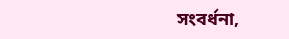সংবর্ধনা,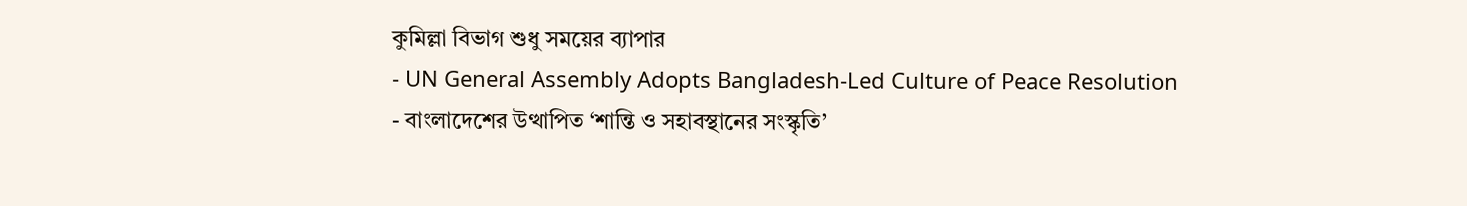কুমিল্লা বিভাগ শুধু সময়ের ব্যাপার
- UN General Assembly Adopts Bangladesh-Led Culture of Peace Resolution
- বাংলাদেশের উত্থাপিত ‘শান্তি ও সহাবস্থানের সংস্কৃতি’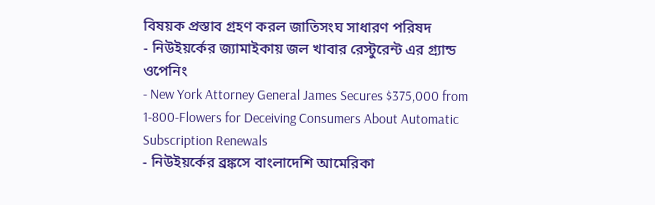বিষয়ক প্রস্তাব গ্রহণ করল জাতিসংঘ সাধারণ পরিষদ
- নিউইয়র্কের জ্যামাইকায় জল খাবার রেস্টুরেন্ট এর গ্র্যান্ড ওপেনিং
- New York Attorney General James Secures $375,000 from 1-800-Flowers for Deceiving Consumers About Automatic Subscription Renewals
- নিউইয়র্কের ব্রঙ্কসে বাংলাদেশি আমেরিকা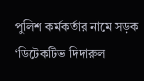পুলিশ কর্মকর্তার নামে সড়ক ‘ডিটেকটিভ দিদারুল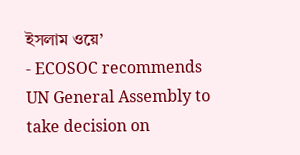ইসলাম ওয়ে’
- ECOSOC recommends UN General Assembly to take decision on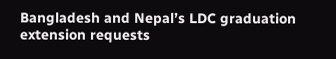Bangladesh and Nepal’s LDC graduation extension requests